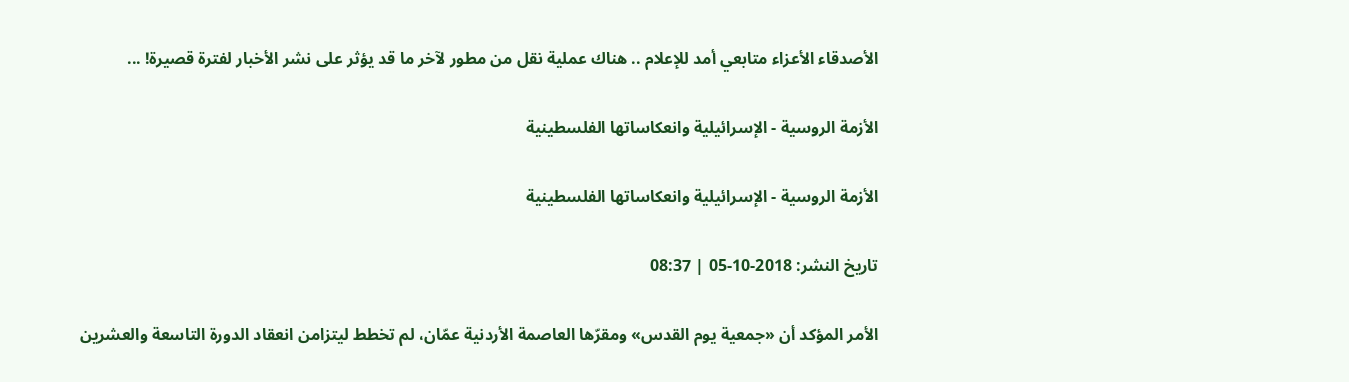الأصدقاء الأعزاء متابعي أمد للإعلام .. هناك عملية نقل من مطور لآخر ما قد يؤثر على نشر الأخبار لفترة قصيرة! ...

الأزمة الروسية - الإسرائيلية وانعكاساتها الفلسطينية

الأزمة الروسية - الإسرائيلية وانعكاساتها الفلسطينية

تاريخ النشر: 2018-10-05 | 08:37

الأمر المؤكد أن «جمعية يوم القدس» ومقرّها العاصمة الأردنية عمّان، لم تخطط ليتزامن انعقاد الدورة التاسعة والعشرين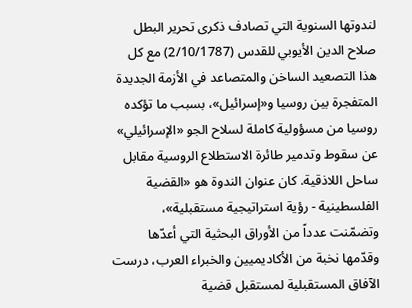لندوتها السنوية التي تصادف ذكرى تحرير البطل صلاح الدين الأيوبي للقدس (2/10/1787) مع كل هذا التصعيد الساخن والمتصاعد في الأزمة الجديدة المتفجرة بين روسيا و«إسرائيل»، بسبب ما تؤكده روسيا من مسؤولية كاملة لسلاح الجو «الإسرائيلي» عن سقوط وتدمير طائرة الاستطلاع الروسية مقابل ساحل اللاذقية. كان عنوان الندوة هو «القضية الفلسطينية - رؤية استراتيجية مستقبلية»، وتضمّنت عدداً من الأوراق البحثية التي أعدّها وقدّمها نخبة من الأكاديميين والخبراء العرب، درست الآفاق المستقبلية لمستقبل قضية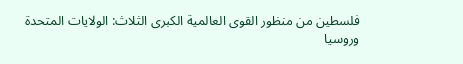فلسطين من منظور القوى العالمية الكبرى الثلاث: الولايات المتحدة وروسيا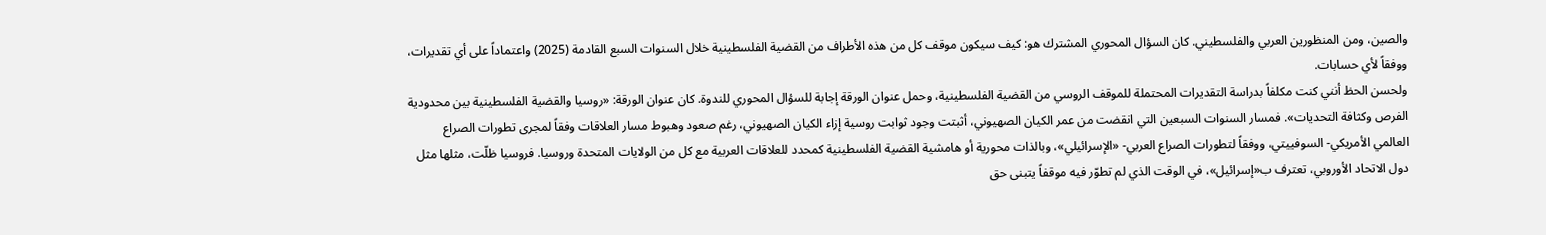والصين، ومن المنظورين العربي والفلسطيني. كان السؤال المحوري المشترك هو: كيف سيكون موقف كل من هذه الأطراف من القضية الفلسطينية خلال السنوات السبع القادمة (2025) واعتماداً على أي تقديرات، ووفقاً لأي حسابات.
ولحسن الحظ أنني كنت مكلفاً بدراسة التقديرات المحتملة للموقف الروسي من القضية الفلسطينية، وحمل عنوان الورقة إجابة للسؤال المحوري للندوة. كان عنوان الورقة: «روسيا والقضية الفلسطينية بين محدودية الفرص وكثافة التحديات». فمسار السنوات السبعين التي انقضت من عمر الكيان الصهيوني، أثبتت وجود ثوابت روسية إزاء الكيان الصهيوني، رغم صعود وهبوط مسار العلاقات وفقاً لمجرى تطورات الصراع العالمي الأمريكي- السوفييتي، ووفقاً لتطورات الصراع العربي- «الإسرائيلي»، وبالذات محورية أو هامشية القضية الفلسطينية كمحدد للعلاقات العربية مع كل من الولايات المتحدة وروسيا. فروسيا ظلّت، مثلها مثل دول الاتحاد الأوروبي، تعترف ب«إسرائيل»، في الوقت الذي لم تطوّر فيه موقفاً يتبنى حق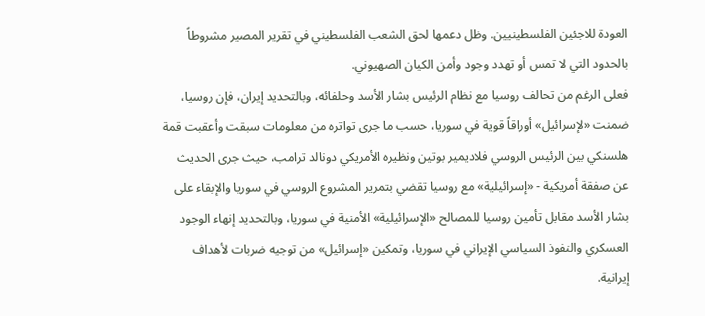العودة للاجئين الفلسطينيين. وظل دعمها لحق الشعب الفلسطيني في تقرير المصير مشروطاً بالحدود التي لا تمس أو تهدد وجود وأمن الكيان الصهيوني.
فعلى الرغم من تحالف روسيا مع نظام الرئيس بشار الأسد وحلفائه، وبالتحديد إيران، فإن روسيا، ضمنت «لإسرائيل» أوراقاً قوية في سوريا، حسب ما جرى تواتره من معلومات سبقت وأعقبت قمة هلسنكي بين الرئيس الروسي فلاديمير بوتين ونظيره الأمريكي دونالد ترامب، حيث جرى الحديث عن صفقة أمريكية - «إسرائيلية» مع روسيا تقضي بتمرير المشروع الروسي في سوريا والإبقاء على بشار الأسد مقابل تأمين روسيا للمصالح «الإسرائيلية» الأمنية في سوريا، وبالتحديد إنهاء الوجود العسكري والنفوذ السياسي الإيراني في سوريا، وتمكين «إسرائيل» من توجيه ضربات لأهداف إيرانية.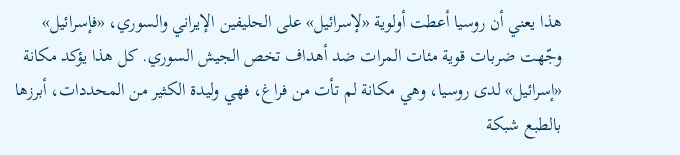هذا يعني أن روسيا أعطت أولوية «لإسرائيل» على الحليفين الإيراني والسوري، «فإسرائيل» وجّهت ضربات قوية مئات المرات ضد أهداف تخص الجيش السوري. كل هذا يؤكد مكانة «إسرائيل» لدى روسيا، وهي مكانة لم تأت من فراغ، فهي وليدة الكثير من المحددات، أبرزها بالطبع شبكة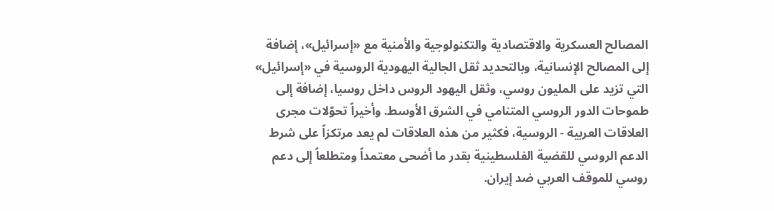المصالح العسكرية والاقتصادية والتكنولوجية والأمنية مع «إسرائيل»، إضافة إلى المصالح الإنسانية، وبالتحديد ثقل الجالية اليهودية الروسية في «إسرائيل» التي تزيد على المليون روسي، وثقل اليهود الروس داخل روسيا، إضافة إلى طموحات الدور الروسي المتنامي في الشرق الأوسط. وأخيراً تحوّلات مجرى العلاقات العربية - الروسية، فكثير من هذه العلاقات لم يعد مرتكزاً على شرط الدعم الروسي للقضية الفلسطينية بقدر ما أضحى معتمداً ومتطلعاً إلى دعم روسي للموقف العربي ضد إيران.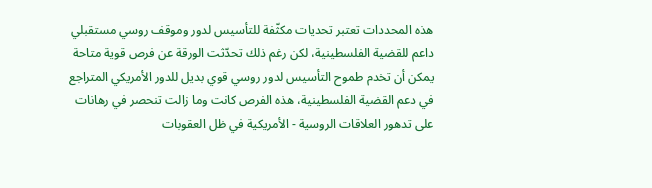هذه المحددات تعتبر تحديات مكثّفة للتأسيس لدور وموقف روسي مستقبلي داعم للقضية الفلسطينية، لكن رغم ذلك تحدّثت الورقة عن فرص قوية متاحة يمكن أن تخدم طموح التأسيس لدور روسي قوي بديل للدور الأمريكي المتراجع في دعم القضية الفلسطينية، هذه الفرص كانت وما زالت تنحصر في رهانات على تدهور العلاقات الروسية - الأمريكية في ظل العقوبات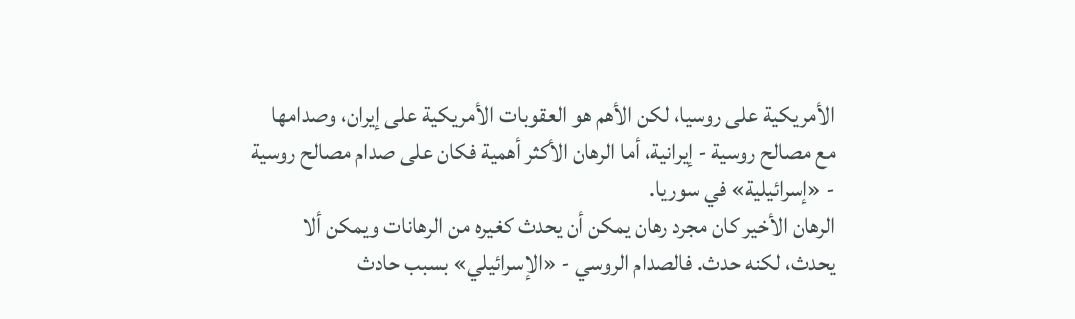الأمريكية على روسيا، لكن الأهم هو العقوبات الأمريكية على إيران، وصدامها مع مصالح روسية - إيرانية، أما الرهان الأكثر أهمية فكان على صدام مصالح روسية - «إسرائيلية» في سوريا.
الرهان الأخير كان مجرد رهان يمكن أن يحدث كغيره من الرهانات ويمكن ألا يحدث، لكنه حدث. فالصدام الروسي - «الإسرائيلي» بسبب حادث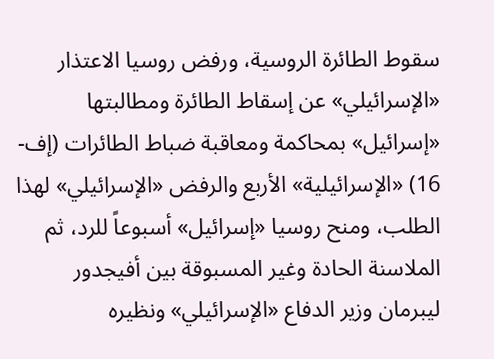سقوط الطائرة الروسية، ورفض روسيا الاعتذار «الإسرائيلي» عن إسقاط الطائرة ومطالبتها «إسرائيل» بمحاكمة ومعاقبة ضباط الطائرات (إف- 16) «الإسرائيلية» الأربع والرفض «الإسرائيلي» لهذا الطلب، ومنح روسيا «إسرائيل» أسبوعاً للرد، ثم الملاسنة الحادة وغير المسبوقة بين أفيجدور ليبرمان وزير الدفاع «الإسرائيلي» ونظيره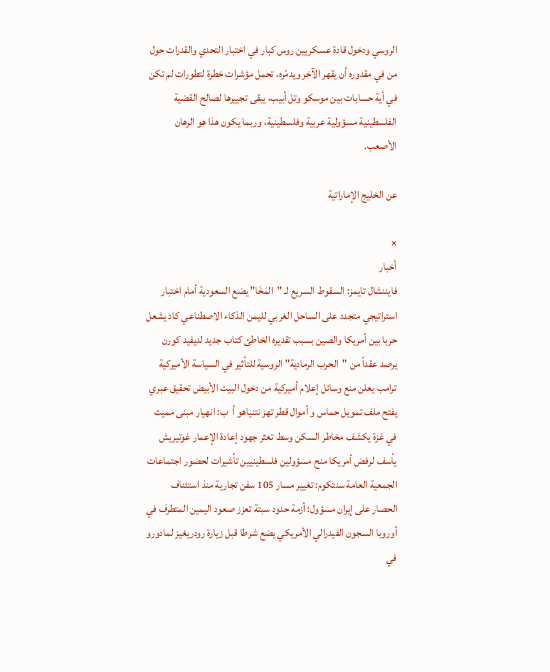الروسي ودخول قادة عسكريين روس كبار في اختبار التحدي والقدرات حول من في مقدوره أن يقهر الآخر ويدمّره، تحمل مؤشرات خطرة لتطورات لم تكن في أية حسابات بين موسكو وتل أبيب، يبقى تجييرها لصالح القضية الفلسطينية مسؤولية عربية وفلسطينية، وربما يكون هذا هو الرهان الأصعب.

عن الخليج الإماراتية

×
أخبار
فايننشال تايمز: السقوط السريع لـ "المَخَا" يضع السعودية أمام اختبار استراتيجي متجدد على الساحل الغربي لليمن الذكاء الاصطناعي كاد يشعل حربا بين أمريكا والصين بسبب تقديره الخاطئ كتاب جديد لديفيد كورن يرصد عقداً من "الحرب الرمادية" الروسية للتأثير في السياسة الأميركية ترامب يعلن منع وسائل إعلام أميركية من دخول البيت الأبيض تحقيق عبري يفتح ملف تمويل حماس و أموال قطر تهز نتنياهو أ  ب: انهيار مبنى مميت في غزة يكشف مخاطر السكن وسط تعثر جهود إعادة الإعمار غوتيريش يأسف لرفض أمريكا منح مسؤولين فلسطينيين تأشيرات لحضور اجتماعات الجمعية العامة سنتكوم: تغيير مسار 105 سفن تجارية منذ استئناف الحصار على إيران مسؤول: أزمة حدود سبتة تعزز صعود اليمين المتطرف في أوروبا السجون الفيدرالي الأمريكي يضع شرطا قبل زيارة رودريغيز لمادورو في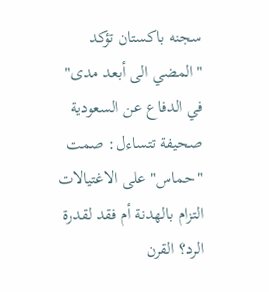سجنه باكستان تؤكد "المضي الى أبعد مدى" في الدفاع عن السعودية صحيفة تتساءل: صمت "حماس" على الاغتيالات التزام بالهدنة أم فقد لقدرة الرد؟ القرن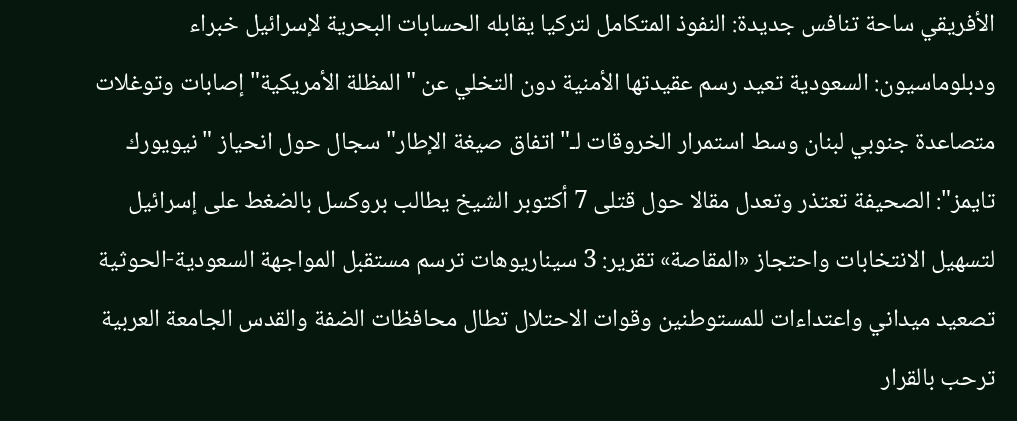الأفريقي ساحة تنافس جديدة: النفوذ المتكامل لتركيا يقابله الحسابات البحرية لإسرائيل خبراء ودبلوماسيون: السعودية تعيد رسم عقيدتها الأمنية دون التخلي عن "المظلة الأمريكية" إصابات وتوغلات متصاعدة جنوبي لبنان وسط استمرار الخروقات لـ"اتفاق صيغة الإطار" سجال حول انحياز "نيويورك تايمز": الصحيفة تعتذر وتعدل مقالا حول قتلى 7 أكتوبر الشيخ يطالب بروكسل بالضغط على إسرائيل لتسهيل الانتخابات واحتجاز «المقاصة» تقرير: 3 سيناريوهات ترسم مستقبل المواجهة السعودية-الحوثية تصعيد ميداني واعتداءات للمستوطنين وقوات الاحتلال تطال محافظات الضفة والقدس الجامعة العربية ترحب بالقرار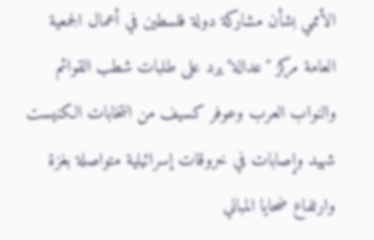الأممي بشأن مشاركة دولة فلسطين في أعمال الجمعية العامة مركز "عدالة" يرد على طلبات شطب القوائم والنواب العرب وعوفر كسيف من انتخابات الكنيست شهيد وإصابات في خروقات إسرائيلية متواصلة بغزة وارتفاع ضحايا المباني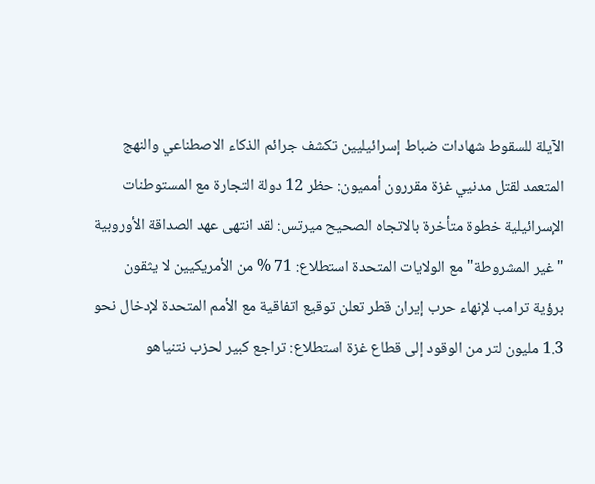الآيلة للسقوط شهادات ضباط إسرائيليين تكشف جرائم الذكاء الاصطناعي والنهج المتعمد لقتل مدنيي غزة مقررون أمميون: حظر 12 دولة التجارة مع المستوطنات الإسرائيلية خطوة متأخرة بالاتجاه الصحيح ميرتس: لقد انتهى عهد الصداقة الأوروبية "غير المشروطة" مع الولايات المتحدة استطلاع: 71 % من الأمريكيين لا يثقون برؤية ترامب لإنهاء حرب إيران قطر تعلن توقيع اتفاقية مع الأمم المتحدة لإدخال نحو 1.3 مليون لتر من الوقود إلى قطاع غزة استطلاع: تراجع كبير لحزب نتنياهو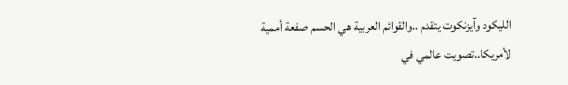الليكود وآيزنكوت يتقدم ..والقوائم العربية هي الحسم صفعة أممية لأمريكا..تصويت عالمي في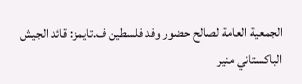الجمعية العامة لصالح حضور وفد فلسطين ف.تايمز: قائد الجيش الباكستاني منير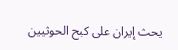يحث إيران على كبح الحوثيين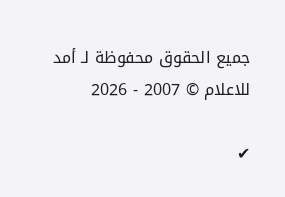جميع الحقوق محفوظة لـ أمد للاعلام © 2007 - 2026

✔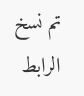تم نسخ الرابط